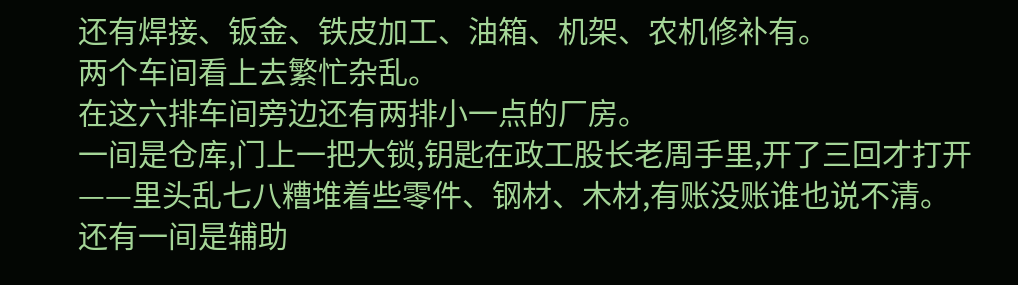还有焊接、钣金、铁皮加工、油箱、机架、农机修补有。
两个车间看上去繁忙杂乱。
在这六排车间旁边还有两排小一点的厂房。
一间是仓库,门上一把大锁,钥匙在政工股长老周手里,开了三回才打开——里头乱七八糟堆着些零件、钢材、木材,有账没账谁也说不清。
还有一间是辅助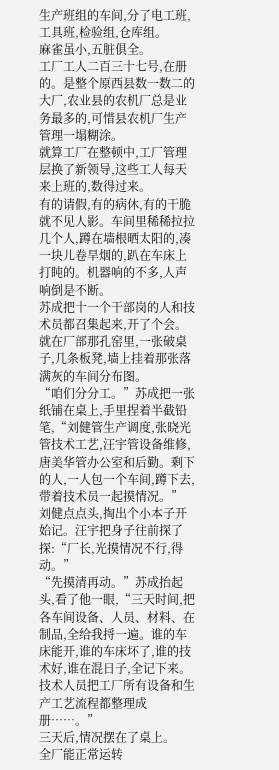生产班组的车间,分了电工班,工具班,检验组,仓库组。
麻雀虽小,五脏俱全。
工厂工人二百三十七号,在册的。是整个原西县数一数二的大厂,农业县的农机厂总是业务最多的,可惜县农机厂生产管理一塌糊涂。
就算工厂在整顿中,工厂管理层换了新领导,这些工人每天来上班的,数得过来。
有的请假,有的病休,有的干脆就不见人影。车间里稀稀拉拉几个人,蹲在墙根晒太阳的,凑一块儿卷旱烟的,趴在车床上打盹的。机器响的不多,人声响倒是不断。
苏成把十一个干部岗的人和技术员都召集起来,开了个会。
就在厂部那孔窑里,一张破桌子,几条板凳,墙上挂着那张落满灰的车间分布图。
“咱们分分工。”苏成把一张纸铺在桌上,手里捏着半截铅笔,“刘健管生产调度,张晓光管技术工艺,汪宇管设备维修,唐美华管办公室和后勤。剩下的人,一人包一个车间,蹲下去,带着技术员一起摸情况。”
刘健点点头,掏出个小本子开始记。汪宇把身子往前探了探:“厂长,光摸情况不行,得动。”
“先摸清再动。”苏成抬起头,看了他一眼,“三天时间,把各车间设备、人员、材料、在制品,全给我捋一遍。谁的车床能开,谁的车床坏了,谁的技术好,谁在混日子,全记下来。
技术人员把工厂所有设备和生产工艺流程都整理成册……。”
三天后,情况摆在了桌上。
全厂能正常运转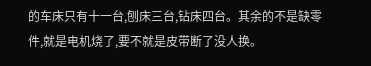的车床只有十一台,刨床三台,钻床四台。其余的不是缺零件,就是电机烧了,要不就是皮带断了没人换。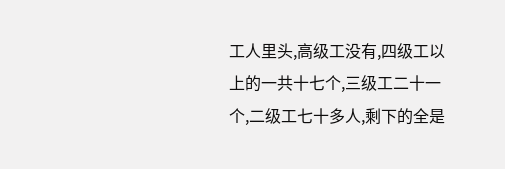工人里头,高级工没有,四级工以上的一共十七个,三级工二十一个,二级工七十多人,剩下的全是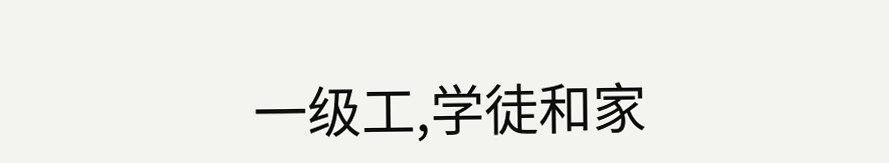一级工,学徒和家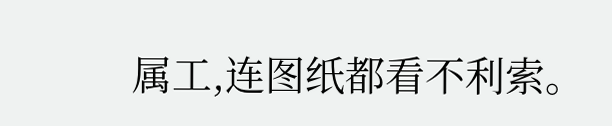属工,连图纸都看不利索。